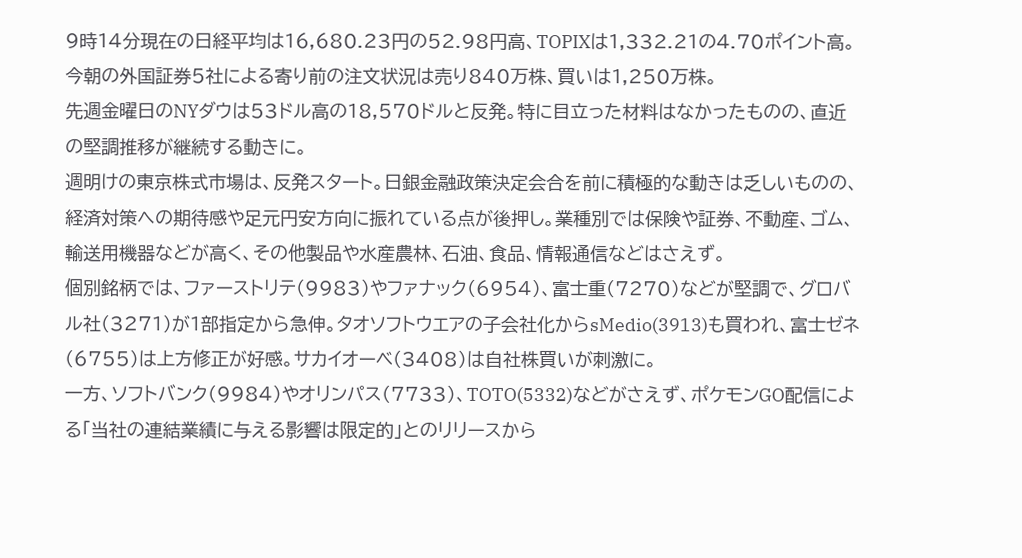9時14分現在の日経平均は16,680.23円の52.98円高、TOPIXは1,332.21の4.70ポイント高。今朝の外国証券5社による寄り前の注文状況は売り840万株、買いは1,250万株。
先週金曜日のNYダウは53ドル高の18,570ドルと反発。特に目立った材料はなかったものの、直近の堅調推移が継続する動きに。
週明けの東京株式市場は、反発スタート。日銀金融政策決定会合を前に積極的な動きは乏しいものの、経済対策への期待感や足元円安方向に振れている点が後押し。業種別では保険や証券、不動産、ゴム、輸送用機器などが高く、その他製品や水産農林、石油、食品、情報通信などはさえず。
個別銘柄では、ファーストリテ(9983)やファナック(6954)、富士重(7270)などが堅調で、グロバル社(3271)が1部指定から急伸。タオソフトウエアの子会社化からsMedio(3913)も買われ、富士ゼネ(6755)は上方修正が好感。サカイオーベ(3408)は自社株買いが刺激に。
一方、ソフトバンク(9984)やオリンパス(7733)、TOTO(5332)などがさえず、ポケモンGO配信による「当社の連結業績に与える影響は限定的」とのリリースから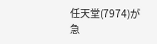任天堂(7974)が急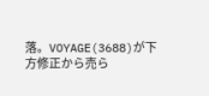落。VOYAGE(3688)が下方修正から売ら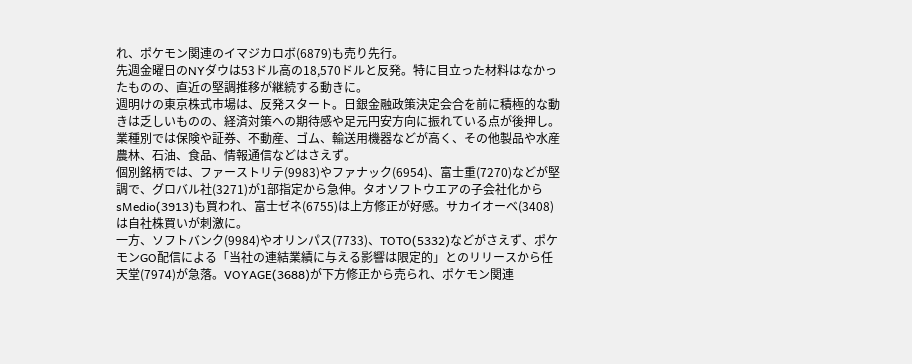れ、ポケモン関連のイマジカロボ(6879)も売り先行。
先週金曜日のNYダウは53ドル高の18,570ドルと反発。特に目立った材料はなかったものの、直近の堅調推移が継続する動きに。
週明けの東京株式市場は、反発スタート。日銀金融政策決定会合を前に積極的な動きは乏しいものの、経済対策への期待感や足元円安方向に振れている点が後押し。業種別では保険や証券、不動産、ゴム、輸送用機器などが高く、その他製品や水産農林、石油、食品、情報通信などはさえず。
個別銘柄では、ファーストリテ(9983)やファナック(6954)、富士重(7270)などが堅調で、グロバル社(3271)が1部指定から急伸。タオソフトウエアの子会社化からsMedio(3913)も買われ、富士ゼネ(6755)は上方修正が好感。サカイオーベ(3408)は自社株買いが刺激に。
一方、ソフトバンク(9984)やオリンパス(7733)、TOTO(5332)などがさえず、ポケモンGO配信による「当社の連結業績に与える影響は限定的」とのリリースから任天堂(7974)が急落。VOYAGE(3688)が下方修正から売られ、ポケモン関連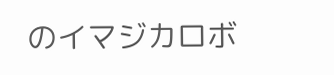のイマジカロボ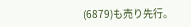(6879)も売り先行。